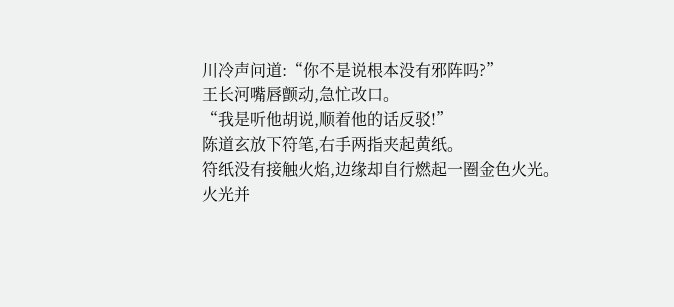川冷声问道:“你不是说根本没有邪阵吗?”
王长河嘴唇颤动,急忙改口。
“我是听他胡说,顺着他的话反驳!”
陈道玄放下符笔,右手两指夹起黄纸。
符纸没有接触火焰,边缘却自行燃起一圈金色火光。
火光并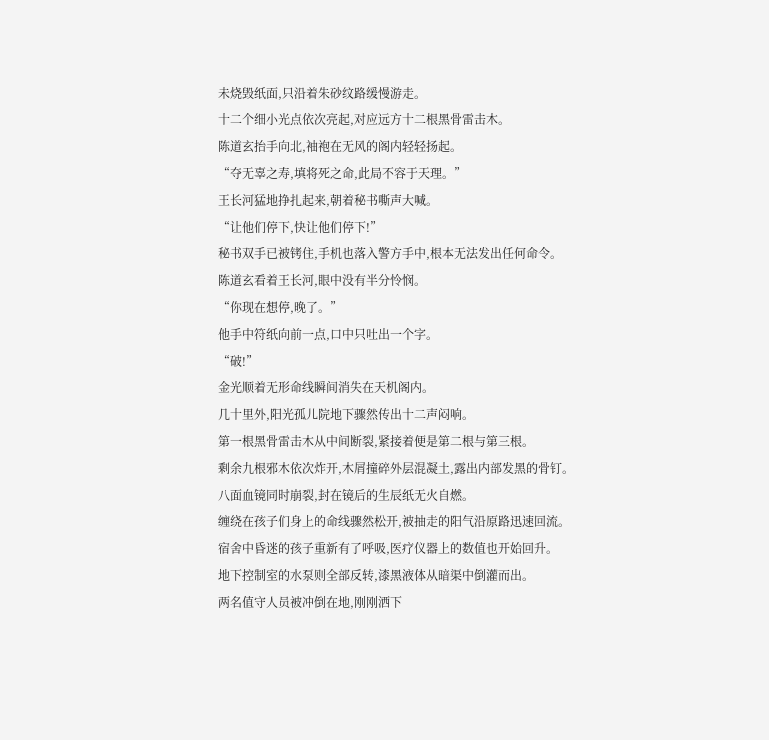未烧毁纸面,只沿着朱砂纹路缓慢游走。
十二个细小光点依次亮起,对应远方十二根黑骨雷击木。
陈道玄抬手向北,袖袍在无风的阁内轻轻扬起。
“夺无辜之寿,填将死之命,此局不容于天理。”
王长河猛地挣扎起来,朝着秘书嘶声大喊。
“让他们停下,快让他们停下!”
秘书双手已被铐住,手机也落入警方手中,根本无法发出任何命令。
陈道玄看着王长河,眼中没有半分怜悯。
“你现在想停,晚了。”
他手中符纸向前一点,口中只吐出一个字。
“破!”
金光顺着无形命线瞬间消失在天机阁内。
几十里外,阳光孤儿院地下骤然传出十二声闷响。
第一根黑骨雷击木从中间断裂,紧接着便是第二根与第三根。
剩余九根邪木依次炸开,木屑撞碎外层混凝土,露出内部发黑的骨钉。
八面血镜同时崩裂,封在镜后的生辰纸无火自燃。
缠绕在孩子们身上的命线骤然松开,被抽走的阳气沿原路迅速回流。
宿舍中昏迷的孩子重新有了呼吸,医疗仪器上的数值也开始回升。
地下控制室的水泵则全部反转,漆黑液体从暗渠中倒灌而出。
两名值守人员被冲倒在地,刚刚洒下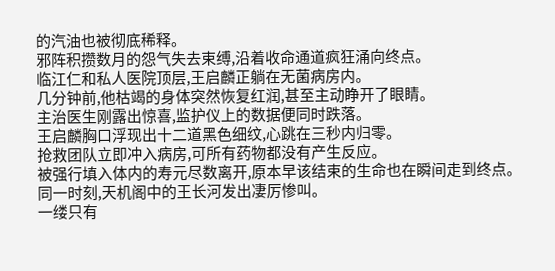的汽油也被彻底稀释。
邪阵积攒数月的怨气失去束缚,沿着收命通道疯狂涌向终点。
临江仁和私人医院顶层,王启麟正躺在无菌病房内。
几分钟前,他枯竭的身体突然恢复红润,甚至主动睁开了眼睛。
主治医生刚露出惊喜,监护仪上的数据便同时跌落。
王启麟胸口浮现出十二道黑色细纹,心跳在三秒内归零。
抢救团队立即冲入病房,可所有药物都没有产生反应。
被强行填入体内的寿元尽数离开,原本早该结束的生命也在瞬间走到终点。
同一时刻,天机阁中的王长河发出凄厉惨叫。
一缕只有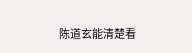陈道玄能清楚看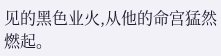见的黑色业火,从他的命宫猛然燃起。